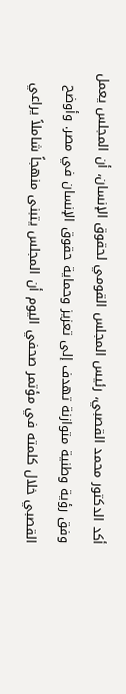أكد الدكتور محمد القصبي، رئيس المجلس القومي لحقوق الإنسان، أن المجلس يعمل وفق رؤية وطنية متوازنة تهدف إلى تعزيز وحماية حقوق الإنسان في مصر. وأوضح القصبي خلال كلمته في مؤتمر صحفي اليوم أن المجلس يتبنى منهجاً شاملاً يراعي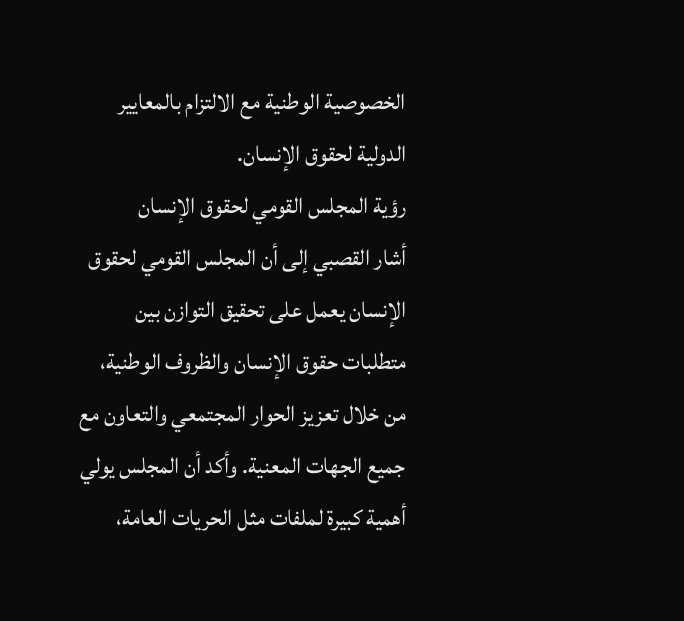الخصوصية الوطنية مع الالتزام بالمعايير الدولية لحقوق الإنسان.
رؤية المجلس القومي لحقوق الإنسان
أشار القصبي إلى أن المجلس القومي لحقوق الإنسان يعمل على تحقيق التوازن بين متطلبات حقوق الإنسان والظروف الوطنية، من خلال تعزيز الحوار المجتمعي والتعاون مع جميع الجهات المعنية. وأكد أن المجلس يولي أهمية كبيرة لملفات مثل الحريات العامة،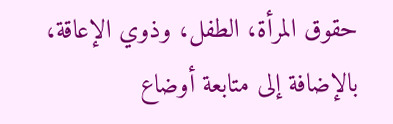حقوق المرأة، الطفل، وذوي الإعاقة، بالإضافة إلى متابعة أوضاع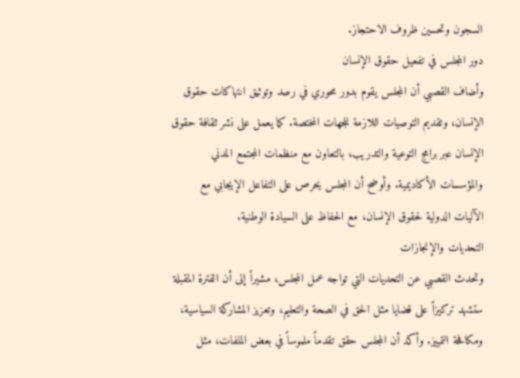السجون وتحسين ظروف الاحتجاز.
دور المجلس في تفعيل حقوق الإنسان
وأضاف القصبي أن المجلس يقوم بدور محوري في رصد وتوثيق انتهاكات حقوق الإنسان، وتقديم التوصيات اللازمة للجهات المختصة. كما يعمل على نشر ثقافة حقوق الإنسان عبر برامج التوعية والتدريب، بالتعاون مع منظمات المجتمع المدني والمؤسسات الأكاديمية. وأوضح أن المجلس يحرص على التفاعل الإيجابي مع الآليات الدولية لحقوق الإنسان، مع الحفاظ على السيادة الوطنية.
التحديات والإنجازات
وتحدث القصبي عن التحديات التي تواجه عمل المجلس، مشيراً إلى أن الفترة المقبلة ستشهد تركيزاً على قضايا مثل الحق في الصحة والتعليم، وتعزيز المشاركة السياسية، ومكافحة التمييز. وأكد أن المجلس حقق تقدماً ملموساً في بعض الملفات، مثل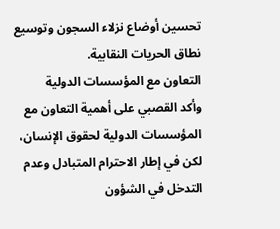تحسين أوضاع نزلاء السجون وتوسيع نطاق الحريات النقابية.
التعاون مع المؤسسات الدولية
وأكد القصبي على أهمية التعاون مع المؤسسات الدولية لحقوق الإنسان، لكن في إطار الاحترام المتبادل وعدم التدخل في الشؤون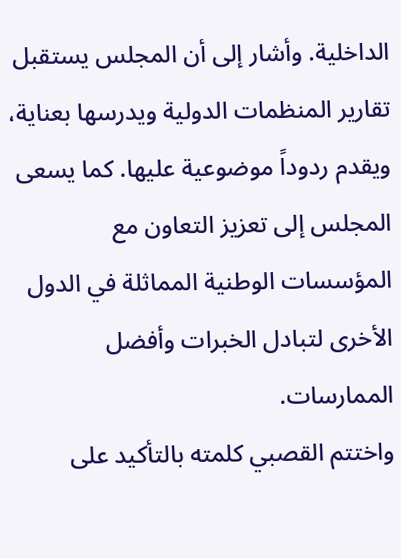الداخلية. وأشار إلى أن المجلس يستقبل تقارير المنظمات الدولية ويدرسها بعناية، ويقدم ردوداً موضوعية عليها. كما يسعى المجلس إلى تعزيز التعاون مع المؤسسات الوطنية المماثلة في الدول الأخرى لتبادل الخبرات وأفضل الممارسات.
واختتم القصبي كلمته بالتأكيد على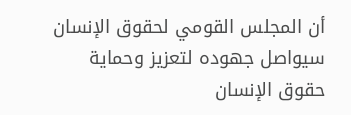أن المجلس القومي لحقوق الإنسان سيواصل جهوده لتعزيز وحماية حقوق الإنسان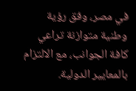في مصر، وفق رؤية وطنية متوازنة تراعي كافة الجوانب، مع الالتزام بالمعايير الدولية.